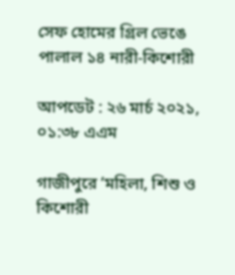সেফ হোমের গ্রিল ভেঙে পালাল ১৪ নারী-কিশোরী

আপডেট : ২৬ মার্চ ২০২১, ০১:৩৮ এএম

গাজীপুরে ‘মহিলা, শিশু ও কিশোরী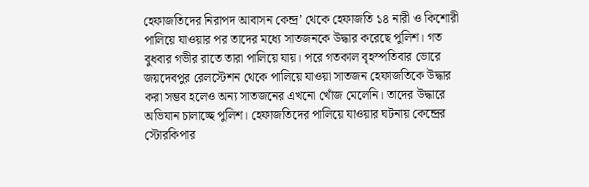হেফাজতিদের নিরাপদ আবাসন কেন্দ্র’ থেকে হেফাজতি ১৪ নারী ও কিশোরী পালিয়ে যাওয়ার পর তাদের মধ্যে সাতজনকে উদ্ধার করেছে পুলিশ। গত বুধবার গভীর রাতে তারা পালিয়ে যায়। পরে গতকাল বৃহস্পতিবার ভোরে জয়দেবপুর রেলস্টেশন থেকে পালিয়ে যাওয়া সাতজন হেফাজতিকে উদ্ধার করা সম্ভব হলেও অন্য সাতজনের এখনো খোঁজ মেলেনি। তাদের উদ্ধারে অভিযান চালাচ্ছে পুলিশ। হেফাজতিদের পালিয়ে যাওয়ার ঘটনায় কেন্দ্রের স্টোরকিপার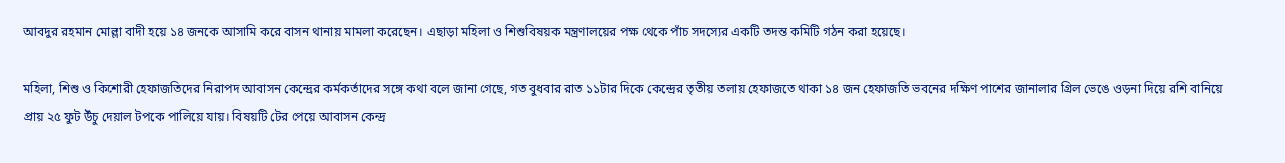আবদুর রহমান মোল্লা বাদী হয়ে ১৪ জনকে আসামি করে বাসন থানায় মামলা করেছেন। এছাড়া মহিলা ও শিশুবিষয়ক মন্ত্রণালয়ের পক্ষ থেকে পাঁচ সদস্যের একটি তদন্ত কমিটি গঠন করা হয়েছে।

মহিলা, শিশু ও কিশোরী হেফাজতিদের নিরাপদ আবাসন কেন্দ্রের কর্মকর্তাদের সঙ্গে কথা বলে জানা গেছে, গত বুধবার রাত ১১টার দিকে কেন্দ্রের তৃতীয় তলায় হেফাজতে থাকা ১৪ জন হেফাজতি ভবনের দক্ষিণ পাশের জানালার গ্রিল ভেঙে ওড়না দিয়ে রশি বানিয়ে প্রায় ২৫ ফুট উঁচু দেয়াল টপকে পালিয়ে যায়। বিষয়টি টের পেয়ে আবাসন কেন্দ্র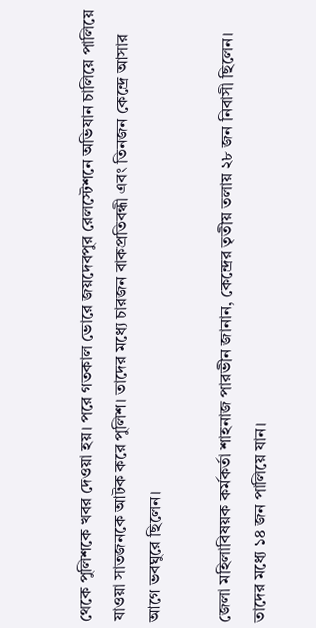থেকে পুলিশকে খবর দেওয়া হয়। পরে গতকাল ভোরে জয়দেবপুর রেলস্টেশনে অভিযান চালিয়ে পালিয়ে যাওয়া সাতজনকে আটক করে পুলিশ। তাদের মধ্যে চারজন বাকপ্রতিবন্ধী এবং তিনজন কেন্দ্রে আসার আগে ভবঘুরে ছিলেন।

জেলা মহিলাবিষয়ক কর্মকর্তা শাহনাজ পারভীন জানান, কেন্দ্রের তৃতীয় তলায় ২৮ জন নিবাসী ছিলেন। তাদের মধ্যে ১৪ জন পালিয়ে যান।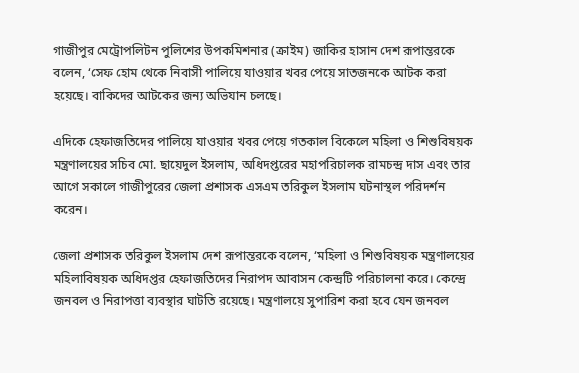গাজীপুর মেট্রোপলিটন পুলিশের উপকমিশনার (ক্রাইম) জাকির হাসান দেশ রূপান্তরকে বলেন, ‘সেফ হোম থেকে নিবাসী পালিয়ে যাওয়ার খবর পেয়ে সাতজনকে আটক করা হয়েছে। বাকিদের আটকের জন্য অভিযান চলছে।

এদিকে হেফাজতিদের পালিয়ে যাওয়ার খবর পেয়ে গতকাল বিকেলে মহিলা ও শিশুবিষয়ক মন্ত্রণালয়ের সচিব মো. ছায়েদুল ইসলাম, অধিদপ্তরের মহাপরিচালক রামচন্দ্র দাস এবং তার আগে সকালে গাজীপুরের জেলা প্রশাসক এসএম তরিকুল ইসলাম ঘটনাস্থল পরিদর্শন করেন।

জেলা প্রশাসক তরিকুল ইসলাম দেশ রূপান্তরকে বলেন, ‘মহিলা ও শিশুবিষয়ক মন্ত্রণালয়ের মহিলাবিষয়ক অধিদপ্তর হেফাজতিদের নিরাপদ আবাসন কেন্দ্রটি পরিচালনা করে। কেন্দ্রে জনবল ও নিরাপত্তা ব্যবস্থার ঘাটতি রয়েছে। মন্ত্রণালয়ে সুপারিশ করা হবে যেন জনবল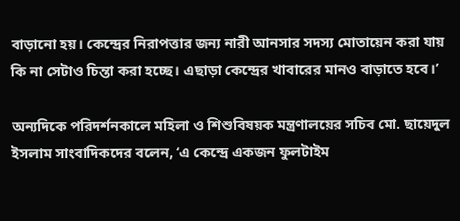বাড়ানো হয়। কেন্দ্রের নিরাপত্তার জন্য নারী আনসার সদস্য মোতায়েন করা যায় কি না সেটাও চিন্তা করা হচ্ছে। এছাড়া কেন্দ্রের খাবারের মানও বাড়াতে হবে।’

অন্যদিকে পরিদর্শনকালে মহিলা ও শিশুবিষয়ক মন্ত্রণালয়ের সচিব মো. ছায়েদুল ইসলাম সাংবাদিকদের বলেন, ‘এ কেন্দ্রে একজন ফুলটাইম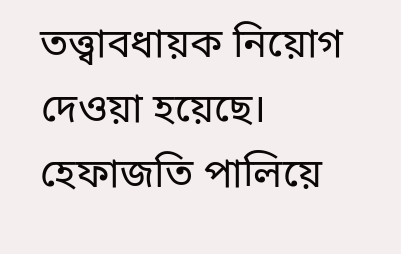তত্ত্বাবধায়ক নিয়োগ দেওয়া হয়েছে। হেফাজতি পালিয়ে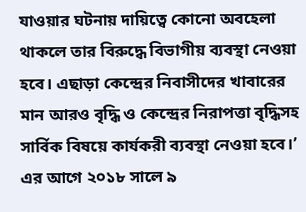যাওয়ার ঘটনায় দায়িত্বে কোনো অবহেলা থাকলে তার বিরুদ্ধে বিভাগীয় ব্যবস্থা নেওয়া হবে। এছাড়া কেন্দ্রের নিবাসীদের খাবারের মান আরও বৃদ্ধি ও কেন্দ্রের নিরাপত্তা বৃদ্ধিসহ সার্বিক বিষয়ে কার্যকরী ব্যবস্থা নেওয়া হবে।’ এর আগে ২০১৮ সালে ৯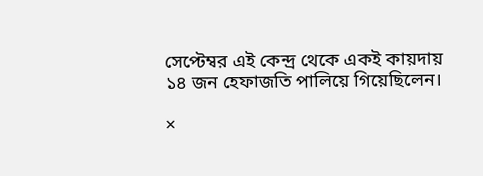সেপ্টেম্বর এই কেন্দ্র থেকে একই কায়দায় ১৪ জন হেফাজতি পালিয়ে গিয়েছিলেন।

×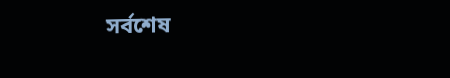সর্বশেষ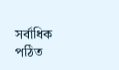সর্বাধিক পঠিত